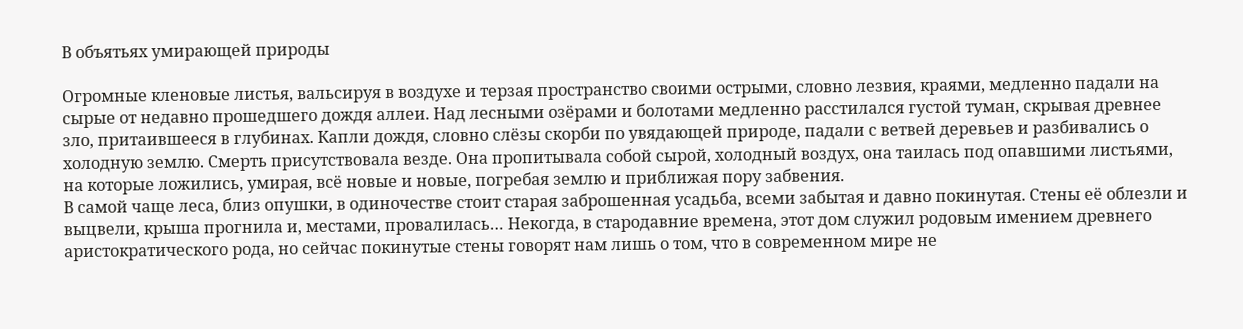В объятьях умирающей природы

Огромные кленовые листья, вальсируя в воздухе и терзая пространство своими острыми, словно лезвия, краями, медленно падали на сырые от недавно прошедшего дождя аллеи. Над лесными озёрами и болотами медленно расстилался густой туман, скрывая древнее зло, притаившееся в глубинах. Капли дождя, словно слёзы скорби по увядающей природе, падали с ветвей деревьев и разбивались о холодную землю. Смерть присутствовала везде. Она пропитывала собой сырой, холодный воздух, она таилась под опавшими листьями, на которые ложились, умирая, всё новые и новые, погребая землю и приближая пору забвения.
В самой чаще леса, близ опушки, в одиночестве стоит старая заброшенная усадьба, всеми забытая и давно покинутая. Стены её облезли и выцвели, крыша прогнила и, местами, провалилась… Некогда, в стародавние времена, этот дом служил родовым имением древнего аристократического рода, но сейчас покинутые стены говорят нам лишь о том, что в современном мире не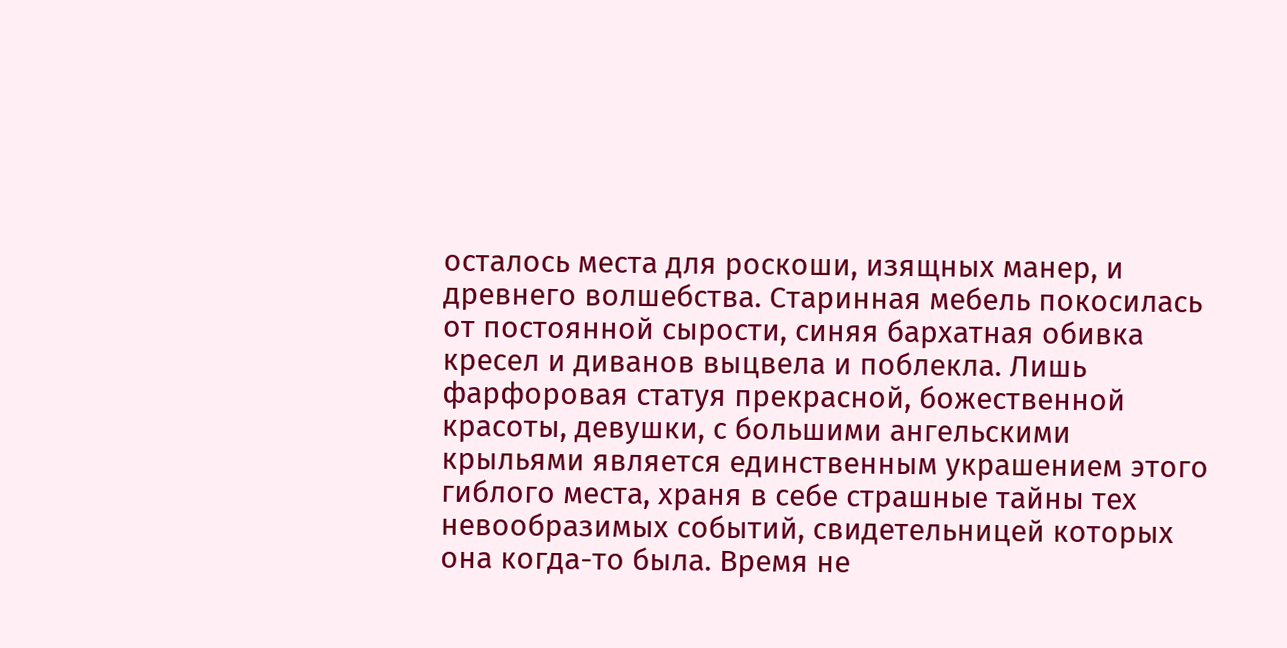осталось места для роскоши, изящных манер, и древнего волшебства. Старинная мебель покосилась от постоянной сырости, синяя бархатная обивка кресел и диванов выцвела и поблекла. Лишь фарфоровая статуя прекрасной, божественной красоты, девушки, с большими ангельскими крыльями является единственным украшением этого гиблого места, храня в себе страшные тайны тех невообразимых событий, свидетельницей которых она когда-то была. Время не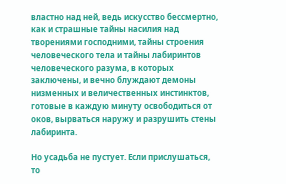властно над ней, ведь искусство бессмертно, как и страшные тайны насилия над творениями господними, тайны строения человеческого тела и тайны лабиринтов человеческого разума, в которых заключены, и вечно блуждают демоны низменных и величественных инстинктов, готовые в каждую минуту освободиться от оков, вырваться наружу и разрушить стены лабиринта.

Но усадьба не пустует. Если прислушаться, то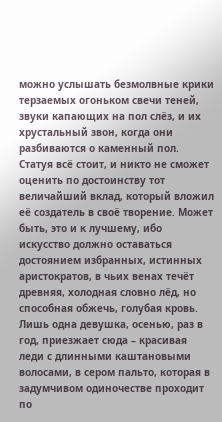можно услышать безмолвные крики терзаемых огоньком свечи теней, звуки капающих на пол слёз, и их хрустальный звон, когда они разбиваются о каменный пол.
Статуя всё стоит, и никто не сможет оценить по достоинству тот величайший вклад, который вложил её создатель в своё творение. Может быть, это и к лучшему, ибо искусство должно оставаться достоянием избранных, истинных аристократов, в чьих венах течёт древняя, холодная словно лёд, но способная обжечь, голубая кровь.
Лишь одна девушка, осенью, раз в год, приезжает сюда – красивая леди с длинными каштановыми волосами, в сером пальто, которая в задумчивом одиночестве проходит по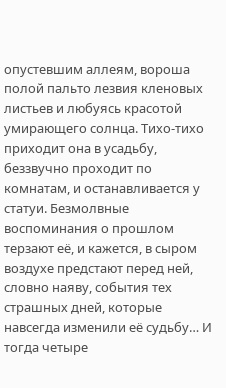опустевшим аллеям, вороша полой пальто лезвия кленовых листьев и любуясь красотой умирающего солнца. Тихо-тихо приходит она в усадьбу, беззвучно проходит по комнатам, и останавливается у статуи. Безмолвные воспоминания о прошлом терзают её, и кажется, в сыром воздухе предстают перед ней, словно наяву, события тех страшных дней, которые навсегда изменили её судьбу… И тогда четыре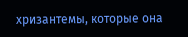хризантемы, которые она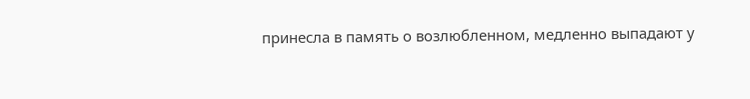принесла в память о возлюбленном, медленно выпадают у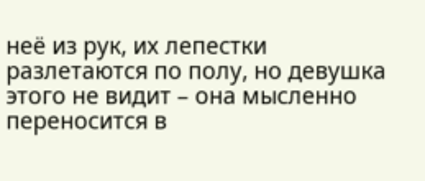неё из рук, их лепестки разлетаются по полу, но девушка этого не видит – она мысленно переносится в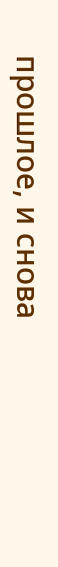прошлое, и снова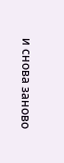и снова заново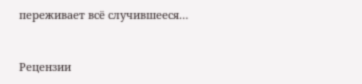переживает всё случившееся…


Рецензии